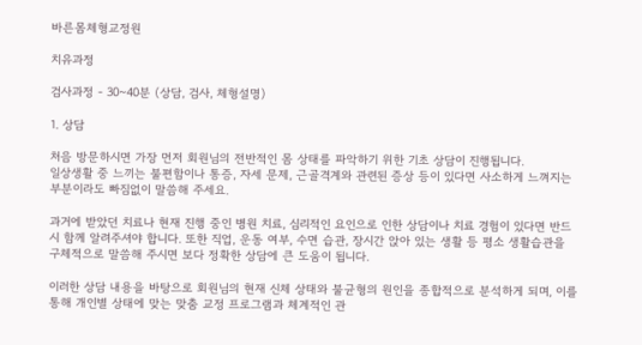바른몸체형교정원

치유과정

검사과정 - 30~40분 (상담, 검사, 체형설명)

1. 상담

처음 방문하시면 가장 먼저 회원님의 전반적인 몸 상태를 파악하기 위한 기초 상담이 진행됩니다.
일상생활 중 느끼는 불편함이나 통증, 자세 문제, 근골격계와 관련된 증상 등이 있다면 사소하게 느껴지는 부분이라도 빠짐없이 말씀해 주세요.

과거에 받았던 치료나 현재 진행 중인 병원 치료, 심리적인 요인으로 인한 상담이나 치료 경험이 있다면 반드시 함께 알려주셔야 합니다. 또한 직업, 운동 여부, 수면 습관, 장시간 앉아 있는 생활 등 평소 생활습관을 구체적으로 말씀해 주시면 보다 정확한 상담에 큰 도움이 됩니다.

이러한 상담 내용을 바탕으로 회원님의 현재 신체 상태와 불균형의 원인을 종합적으로 분석하게 되며, 이를 통해 개인별 상태에 맞는 맞춤 교정 프로그램과 체계적인 관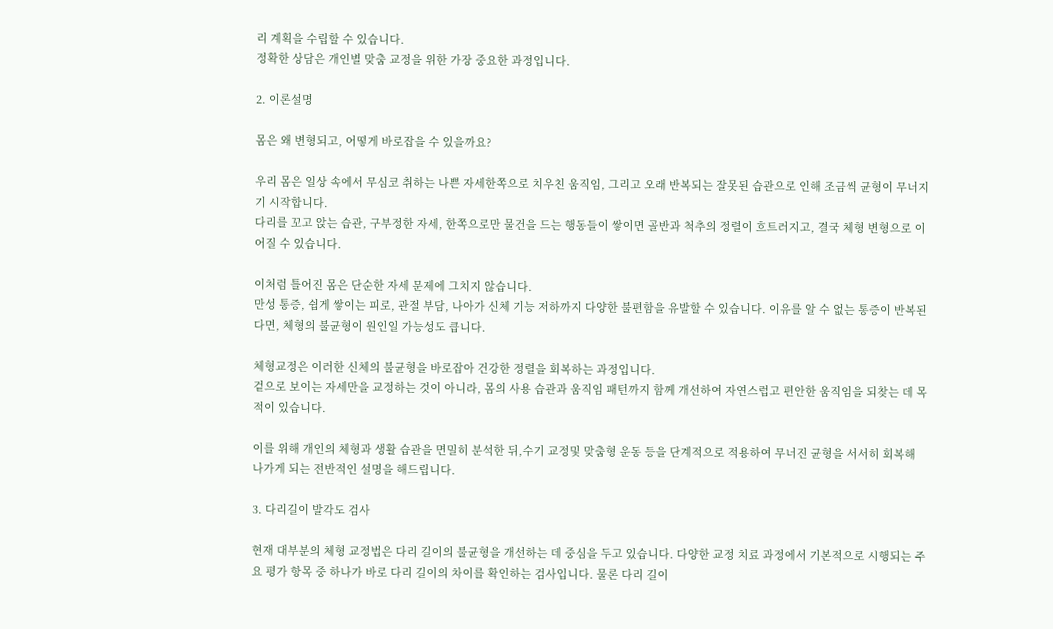리 계획을 수립할 수 있습니다.
정확한 상담은 개인별 맞춤 교정을 위한 가장 중요한 과정입니다.

2. 이론설명

몸은 왜 변형되고, 어떻게 바로잡을 수 있을까요?

우리 몸은 일상 속에서 무심코 취하는 나쁜 자세한쪽으로 치우친 움직임, 그리고 오래 반복되는 잘못된 습관으로 인해 조금씩 균형이 무너지기 시작합니다.
다리를 꼬고 앉는 습관, 구부정한 자세, 한쪽으로만 물건을 드는 행동들이 쌓이면 골반과 척추의 정렬이 흐트러지고, 결국 체형 변형으로 이어질 수 있습니다.

이처럼 틀어진 몸은 단순한 자세 문제에 그치지 않습니다.
만성 통증, 쉽게 쌓이는 피로, 관절 부담, 나아가 신체 기능 저하까지 다양한 불편함을 유발할 수 있습니다. 이유를 알 수 없는 통증이 반복된다면, 체형의 불균형이 원인일 가능성도 큽니다.

체형교정은 이러한 신체의 불균형을 바로잡아 건강한 정렬을 회복하는 과정입니다.
겉으로 보이는 자세만을 교정하는 것이 아니라, 몸의 사용 습관과 움직임 패턴까지 함께 개선하여 자연스럽고 편안한 움직임을 되찾는 데 목적이 있습니다.

이를 위해 개인의 체형과 생활 습관을 면밀히 분석한 뒤,수기 교정및 맞춤형 운동 등을 단계적으로 적용하여 무너진 균형을 서서히 회복해 나가게 되는 전반적인 설명을 해드립니다.

3. 다리길이 발각도 검사

현재 대부분의 체형 교정법은 다리 길이의 불균형을 개선하는 데 중심을 두고 있습니다. 다양한 교정 치료 과정에서 기본적으로 시행되는 주요 평가 항목 중 하나가 바로 다리 길이의 차이를 확인하는 검사입니다. 물론 다리 길이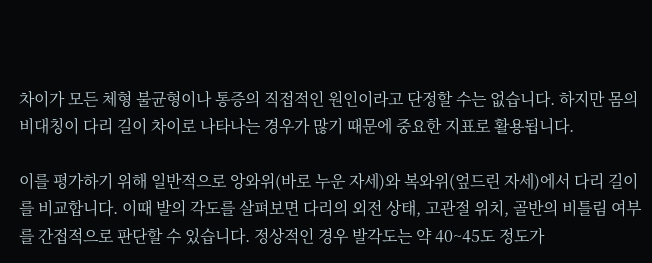차이가 모든 체형 불균형이나 통증의 직접적인 원인이라고 단정할 수는 없습니다. 하지만 몸의 비대칭이 다리 길이 차이로 나타나는 경우가 많기 때문에 중요한 지표로 활용됩니다.

이를 평가하기 위해 일반적으로 앙와위(바로 누운 자세)와 복와위(엎드린 자세)에서 다리 길이를 비교합니다. 이때 발의 각도를 살펴보면 다리의 외전 상태, 고관절 위치, 골반의 비틀림 여부를 간접적으로 판단할 수 있습니다. 정상적인 경우 발각도는 약 40~45도 정도가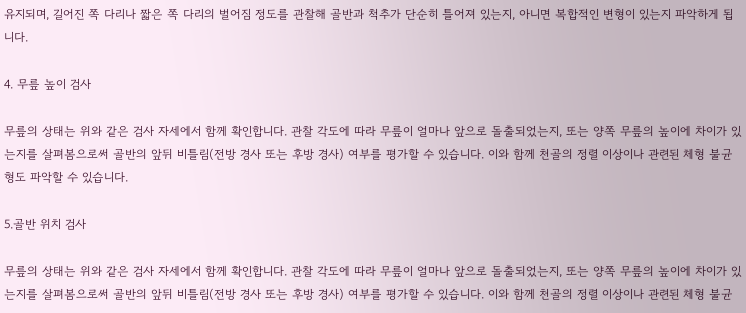유지되며, 길어진 쪽 다리나 짧은 쪽 다리의 벌어짐 정도를 관찰해 골반과 척추가 단순히 틀어져 있는지, 아니면 복합적인 변형이 있는지 파악하게 됩니다.

4. 무릎 높이 검사

무릎의 상태는 위와 같은 검사 자세에서 함께 확인합니다. 관찰 각도에 따라 무릎이 얼마나 앞으로 돌출되었는지, 또는 양쪽 무릎의 높이에 차이가 있는지를 살펴봄으로써 골반의 앞뒤 비틀림(전방 경사 또는 후방 경사) 여부를 평가할 수 있습니다. 이와 함께 천골의 정렬 이상이나 관련된 체형 불균형도 파악할 수 있습니다.

5.골반 위치 검사

무릎의 상태는 위와 같은 검사 자세에서 함께 확인합니다. 관찰 각도에 따라 무릎이 얼마나 앞으로 돌출되었는지, 또는 양쪽 무릎의 높이에 차이가 있는지를 살펴봄으로써 골반의 앞뒤 비틀림(전방 경사 또는 후방 경사) 여부를 평가할 수 있습니다. 이와 함께 천골의 정렬 이상이나 관련된 체형 불균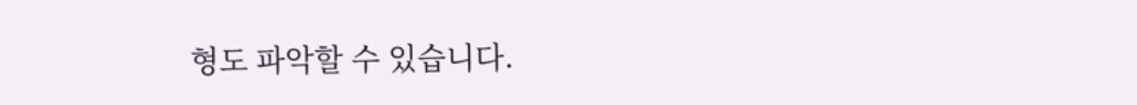형도 파악할 수 있습니다.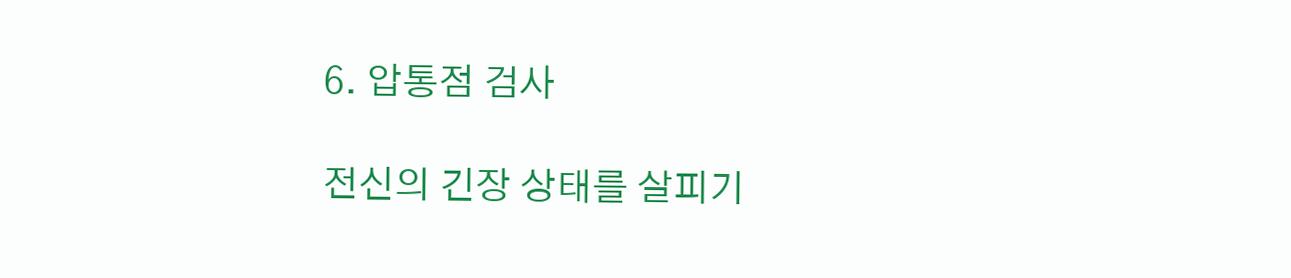6. 압통점 검사

전신의 긴장 상태를 살피기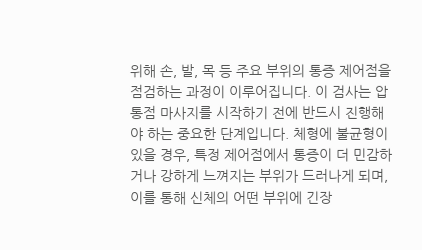위해 손, 발, 목 등 주요 부위의 통증 제어점을 점검하는 과정이 이루어집니다. 이 검사는 압통점 마사지를 시작하기 전에 반드시 진행해야 하는 중요한 단계입니다. 체형에 불균형이 있을 경우, 특정 제어점에서 통증이 더 민감하거나 강하게 느껴지는 부위가 드러나게 되며, 이를 통해 신체의 어떤 부위에 긴장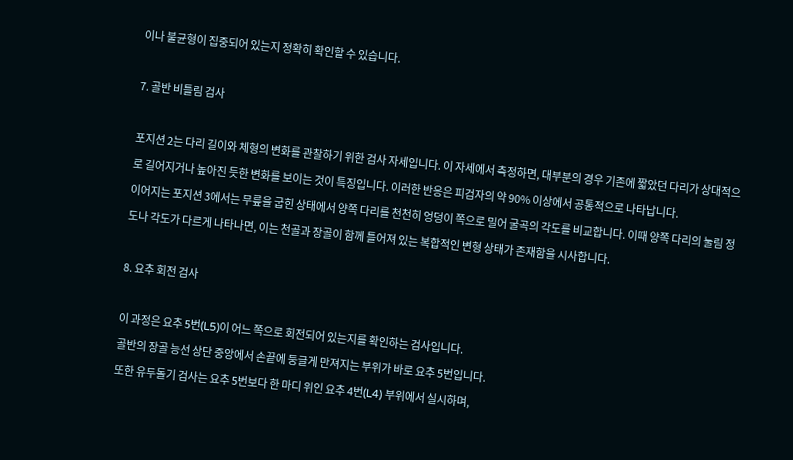이나 불균형이 집중되어 있는지 정확히 확인할 수 있습니다.

7. 골반 비틀림 검사

포지션 2는 다리 길이와 체형의 변화를 관찰하기 위한 검사 자세입니다. 이 자세에서 측정하면, 대부분의 경우 기존에 짧았던 다리가 상대적으로 길어지거나 높아진 듯한 변화를 보이는 것이 특징입니다. 이러한 반응은 피검자의 약 90% 이상에서 공통적으로 나타납니다.
이어지는 포지션 3에서는 무릎을 굽힌 상태에서 양쪽 다리를 천천히 엉덩이 쪽으로 밀어 굴곡의 각도를 비교합니다. 이때 양쪽 다리의 눌림 정도나 각도가 다르게 나타나면, 이는 천골과 장골이 함께 틀어져 있는 복합적인 변형 상태가 존재함을 시사합니다.

8. 요추 회전 검사

이 과정은 요추 5번(L5)이 어느 쪽으로 회전되어 있는지를 확인하는 검사입니다.
골반의 장골 능선 상단 중앙에서 손끝에 둥글게 만져지는 부위가 바로 요추 5번입니다.
또한 유두돌기 검사는 요추 5번보다 한 마디 위인 요추 4번(L4) 부위에서 실시하며,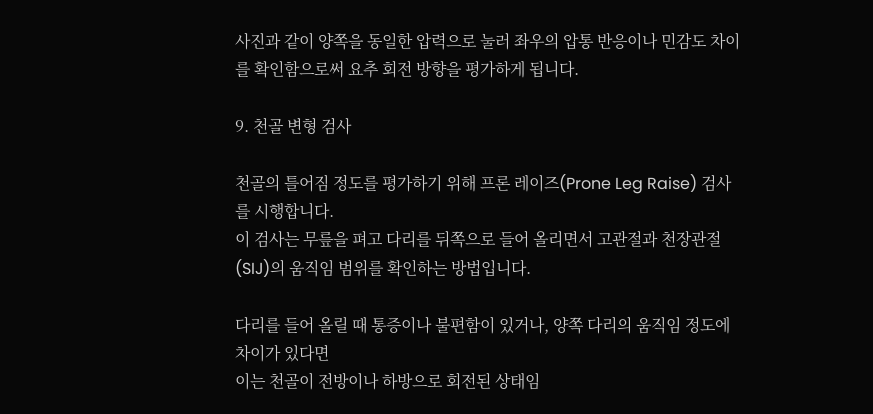사진과 같이 양쪽을 동일한 압력으로 눌러 좌우의 압통 반응이나 민감도 차이를 확인함으로써 요추 회전 방향을 평가하게 됩니다.

9. 천골 변형 검사

천골의 틀어짐 정도를 평가하기 위해 프론 레이즈(Prone Leg Raise) 검사를 시행합니다.
이 검사는 무릎을 펴고 다리를 뒤쪽으로 들어 올리면서 고관절과 천장관절(SIJ)의 움직임 범위를 확인하는 방법입니다.

다리를 들어 올릴 때 통증이나 불편함이 있거나, 양쪽 다리의 움직임 정도에 차이가 있다면
이는 천골이 전방이나 하방으로 회전된 상태임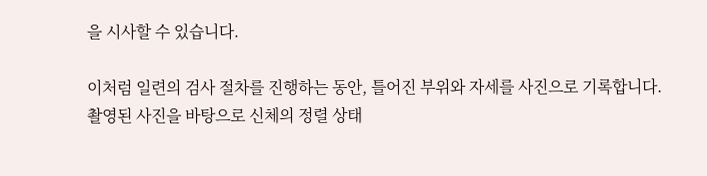을 시사할 수 있습니다.

이처럼 일련의 검사 절차를 진행하는 동안, 틀어진 부위와 자세를 사진으로 기록합니다.
촬영된 사진을 바탕으로 신체의 정렬 상태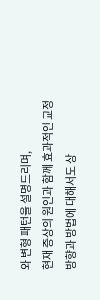와 변형 패턴을 설명드리며,
현재 증상의 원인과 함께 효과적인 교정 방향과 방법에 대해서도 상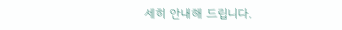세히 안내해 드립니다.